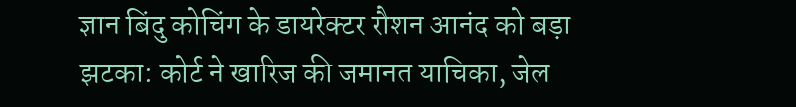ज्ञान बिंदु कोचिंग के डायरेक्टर रौशन आनंद को बड़ा झटका: कोर्ट ने खारिज की जमानत याचिका, जेल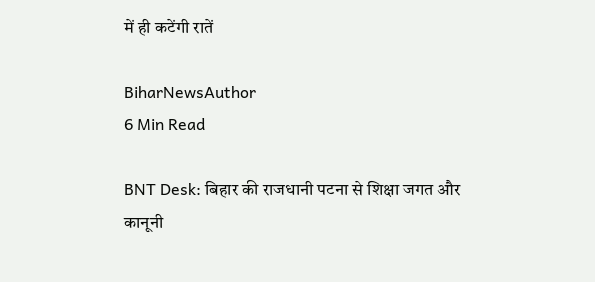में ही कटेंगी रातें

BiharNewsAuthor
6 Min Read

BNT Desk: बिहार की राजधानी पटना से शिक्षा जगत और कानूनी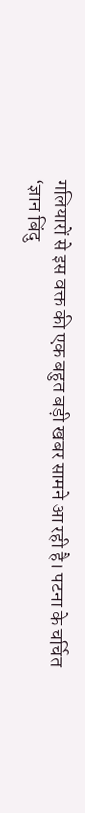गलियारों से इस वक्त की एक बहुत बड़ी खबर सामने आ रही है। पटना के चर्चित ‘ज्ञान बिंदु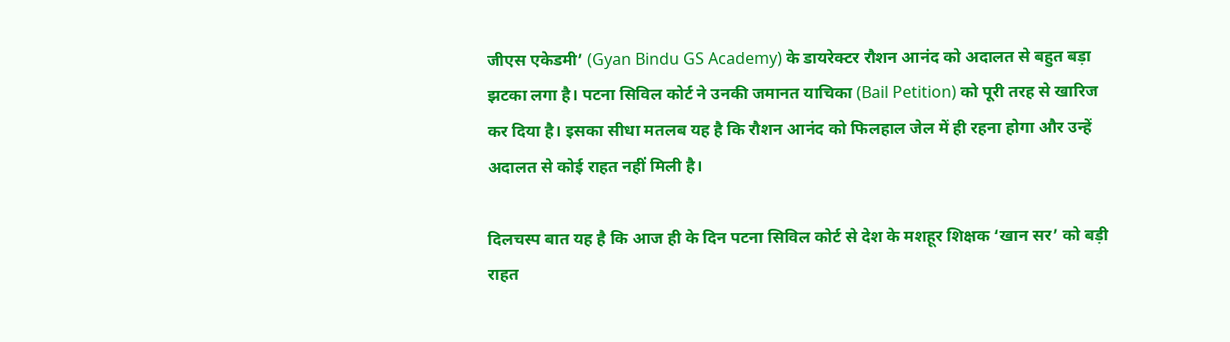जीएस एकेडमी’ (Gyan Bindu GS Academy) के डायरेक्टर रौशन आनंद को अदालत से बहुत बड़ा झटका लगा है। पटना सिविल कोर्ट ने उनकी जमानत याचिका (Bail Petition) को पूरी तरह से खारिज कर दिया है। इसका सीधा मतलब यह है कि रौशन आनंद को फिलहाल जेल में ही रहना होगा और उन्हें अदालत से कोई राहत नहीं मिली है।

दिलचस्प बात यह है कि आज ही के दिन पटना सिविल कोर्ट से देश के मशहूर शिक्षक ‘खान सर’ को बड़ी राहत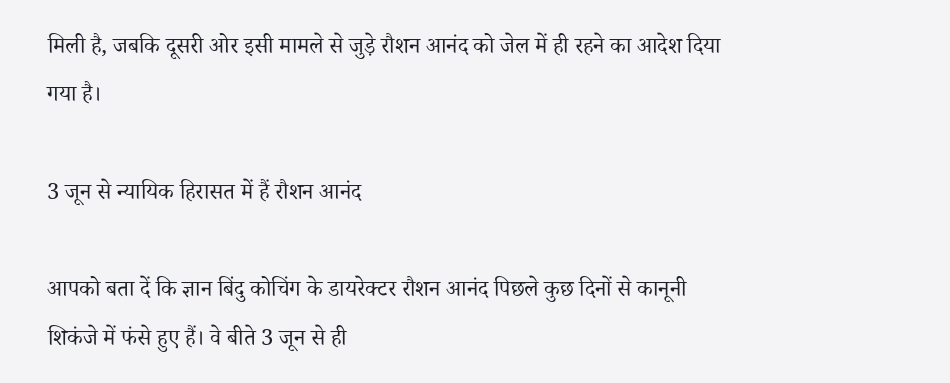मिली है, जबकि दूसरी ओर इसी मामले से जुड़े रौशन आनंद को जेल में ही रहने का आदेश दिया गया है।

3 जून से न्यायिक हिरासत में हैं रौशन आनंद

आपको बता दें कि ज्ञान बिंदु कोचिंग के डायरेक्टर रौशन आनंद पिछले कुछ दिनों से कानूनी शिकंजे में फंसे हुए हैं। वे बीते 3 जून से ही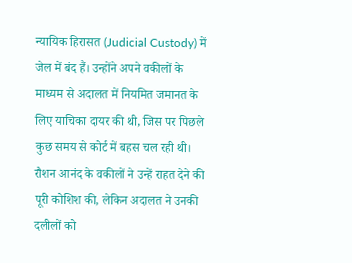न्यायिक हिरासत (Judicial Custody) में जेल में बंद हैं। उन्होंने अपने वकीलों के माध्यम से अदालत में नियमित जमानत के लिए याचिका दायर की थी, जिस पर पिछले कुछ समय से कोर्ट में बहस चल रही थी। रौशन आनंद के वकीलों ने उन्हें राहत देने की पूरी कोशिश की, लेकिन अदालत ने उनकी दलीलों को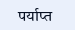पर्याप्त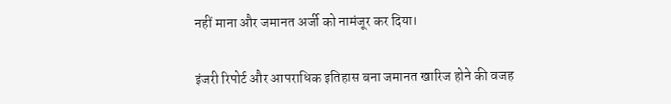नहीं माना और जमानत अर्जी को नामंजूर कर दिया।

इंजरी रिपोर्ट और आपराधिक इतिहास बना जमानत खारिज होने की वजह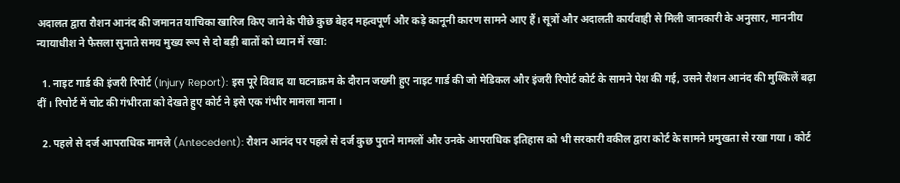अदालत द्वारा रौशन आनंद की जमानत याचिका खारिज किए जाने के पीछे कुछ बेहद महत्वपूर्ण और कड़े कानूनी कारण सामने आए हैं। सूत्रों और अदालती कार्यवाही से मिली जानकारी के अनुसार, माननीय न्यायाधीश ने फैसला सुनाते समय मुख्य रूप से दो बड़ी बातों को ध्यान में रखा:

  1. नाइट गार्ड की इंजरी रिपोर्ट (Injury Report): इस पूरे विवाद या घटनाक्रम के दौरान जख्मी हुए नाइट गार्ड की जो मेडिकल और इंजरी रिपोर्ट कोर्ट के सामने पेश की गई, उसने रौशन आनंद की मुश्किलें बढ़ा दीं। रिपोर्ट में चोट की गंभीरता को देखते हुए कोर्ट ने इसे एक गंभीर मामला माना।

  2. पहले से दर्ज आपराधिक मामले (Antecedent): रौशन आनंद पर पहले से दर्ज कुछ पुराने मामलों और उनके आपराधिक इतिहास को भी सरकारी वकील द्वारा कोर्ट के सामने प्रमुखता से रखा गया। कोर्ट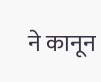ने कानून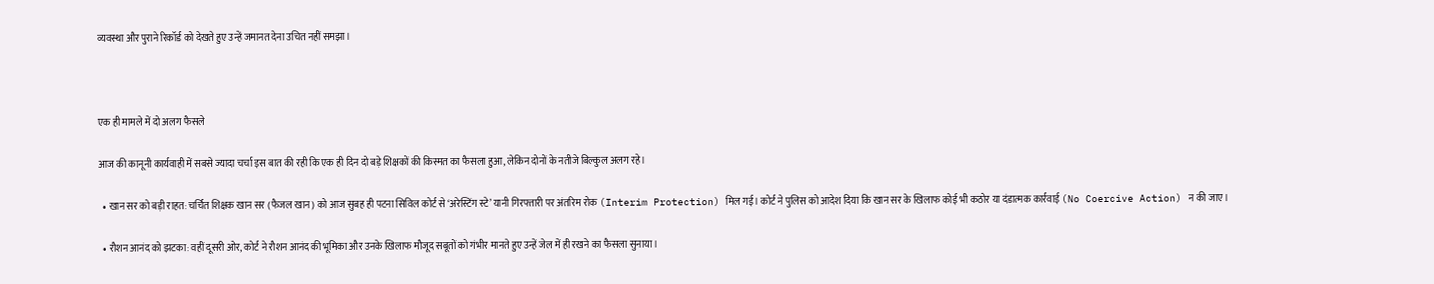व्यवस्था और पुराने रिकॉर्ड को देखते हुए उन्हें जमानत देना उचित नहीं समझा।



एक ही मामले में दो अलग फैसले

आज की कानूनी कार्यवाही में सबसे ज्यादा चर्चा इस बात की रही कि एक ही दिन दो बड़े शिक्षकों की किस्मत का फैसला हुआ, लेकिन दोनों के नतीजे बिल्कुल अलग रहे।

  • खान सर को बड़ी राहत: चर्चित शिक्षक खान सर (फैजल खान) को आज सुबह ही पटना सिविल कोर्ट से ‘अरेस्टिंग स्टे’ यानी गिरफ्तारी पर अंतरिम रोक (Interim Protection) मिल गई। कोर्ट ने पुलिस को आदेश दिया कि खान सर के खिलाफ कोई भी कठोर या दंडात्मक कार्रवाई (No Coercive Action) न की जाए।

  • रौशन आनंद को झटका: वहीं दूसरी ओर, कोर्ट ने रौशन आनंद की भूमिका और उनके खिलाफ मौजूद सबूतों को गंभीर मानते हुए उन्हें जेल में ही रखने का फैसला सुनाया।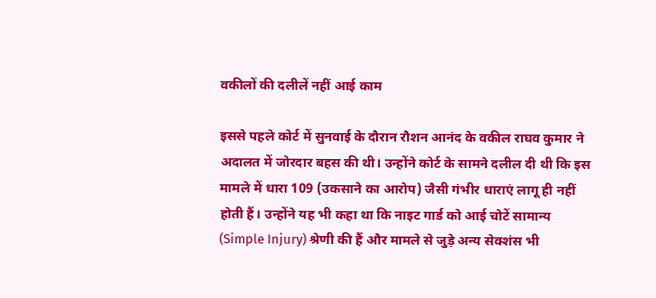वकीलों की दलीलें नहीं आई काम

इससे पहले कोर्ट में सुनवाई के दौरान रौशन आनंद के वकील राघव कुमार ने अदालत में जोरदार बहस की थी। उन्होंने कोर्ट के सामने दलील दी थी कि इस मामले में धारा 109 (उकसाने का आरोप) जैसी गंभीर धाराएं लागू ही नहीं होती हैं। उन्होंने यह भी कहा था कि नाइट गार्ड को आई चोटें सामान्य (Simple Injury) श्रेणी की हैं और मामले से जुड़े अन्य सेक्शंस भी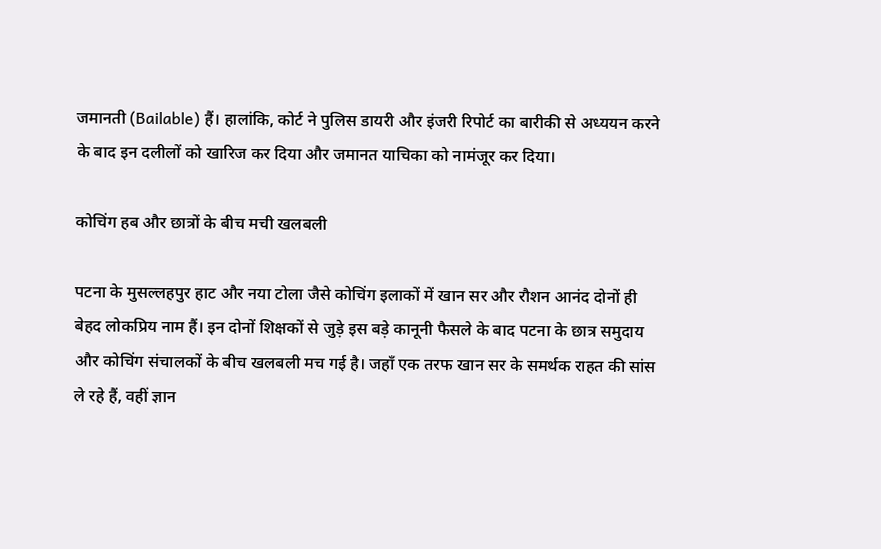जमानती (Bailable) हैं। हालांकि, कोर्ट ने पुलिस डायरी और इंजरी रिपोर्ट का बारीकी से अध्ययन करने के बाद इन दलीलों को खारिज कर दिया और जमानत याचिका को नामंजूर कर दिया।

कोचिंग हब और छात्रों के बीच मची खलबली

पटना के मुसल्लहपुर हाट और नया टोला जैसे कोचिंग इलाकों में खान सर और रौशन आनंद दोनों ही बेहद लोकप्रिय नाम हैं। इन दोनों शिक्षकों से जुड़े इस बड़े कानूनी फैसले के बाद पटना के छात्र समुदाय और कोचिंग संचालकों के बीच खलबली मच गई है। जहाँ एक तरफ खान सर के समर्थक राहत की सांस ले रहे हैं, वहीं ज्ञान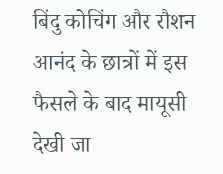बिंदु कोचिंग और रौशन आनंद के छात्रों में इस फैसले के बाद मायूसी देखी जा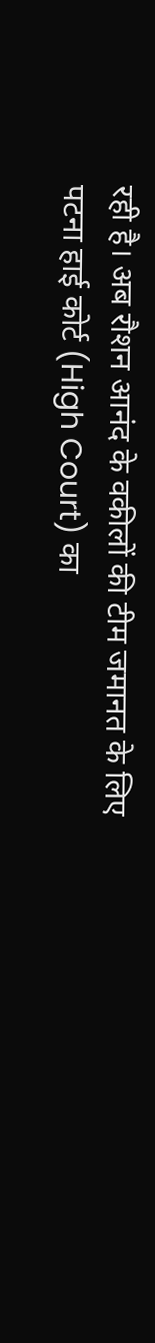रही है। अब रौशन आनंद के वकीलों की टीम जमानत के लिए पटना हाई कोर्ट (High Court) का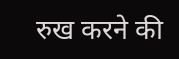रुख करने की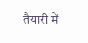तैयारी में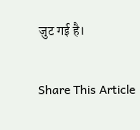जुट गई है।

Share This Article